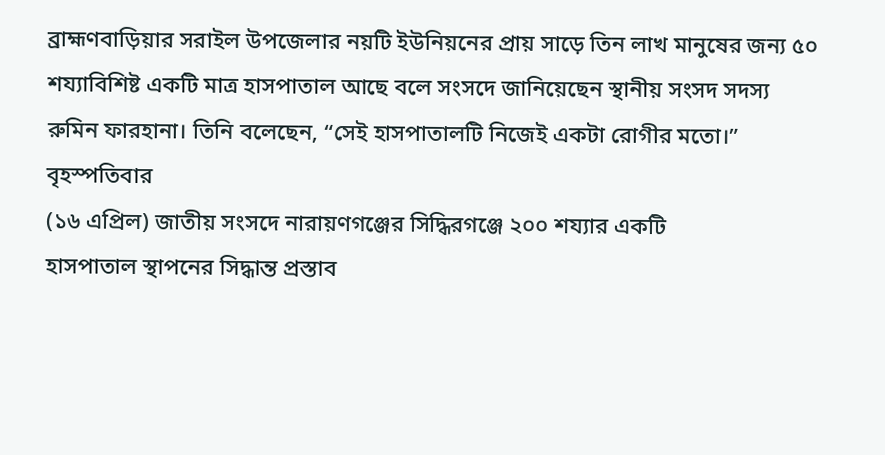ব্রাহ্মণবাড়িয়ার সরাইল উপজেলার নয়টি ইউনিয়নের প্রায় সাড়ে তিন লাখ মানুষের জন্য ৫০ শয্যাবিশিষ্ট একটি মাত্র হাসপাতাল আছে বলে সংসদে জানিয়েছেন স্থানীয় সংসদ সদস্য রুমিন ফারহানা। তিনি বলেছেন, “সেই হাসপাতালটি নিজেই একটা রোগীর মতো।”
বৃহস্পতিবার
(১৬ এপ্রিল) জাতীয় সংসদে নারায়ণগঞ্জের সিদ্ধিরগঞ্জে ২০০ শয্যার একটি
হাসপাতাল স্থাপনের সিদ্ধান্ত প্রস্তাব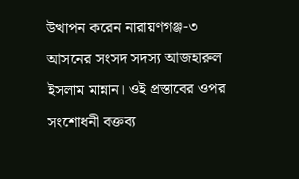উত্থাপন করেন নারায়ণগঞ্জ-৩
আসনের সংসদ সদস্য আজহারুল
ইসলাম মান্নান। ওই প্রস্তাবের ওপর
সংশোধনী বক্তব্য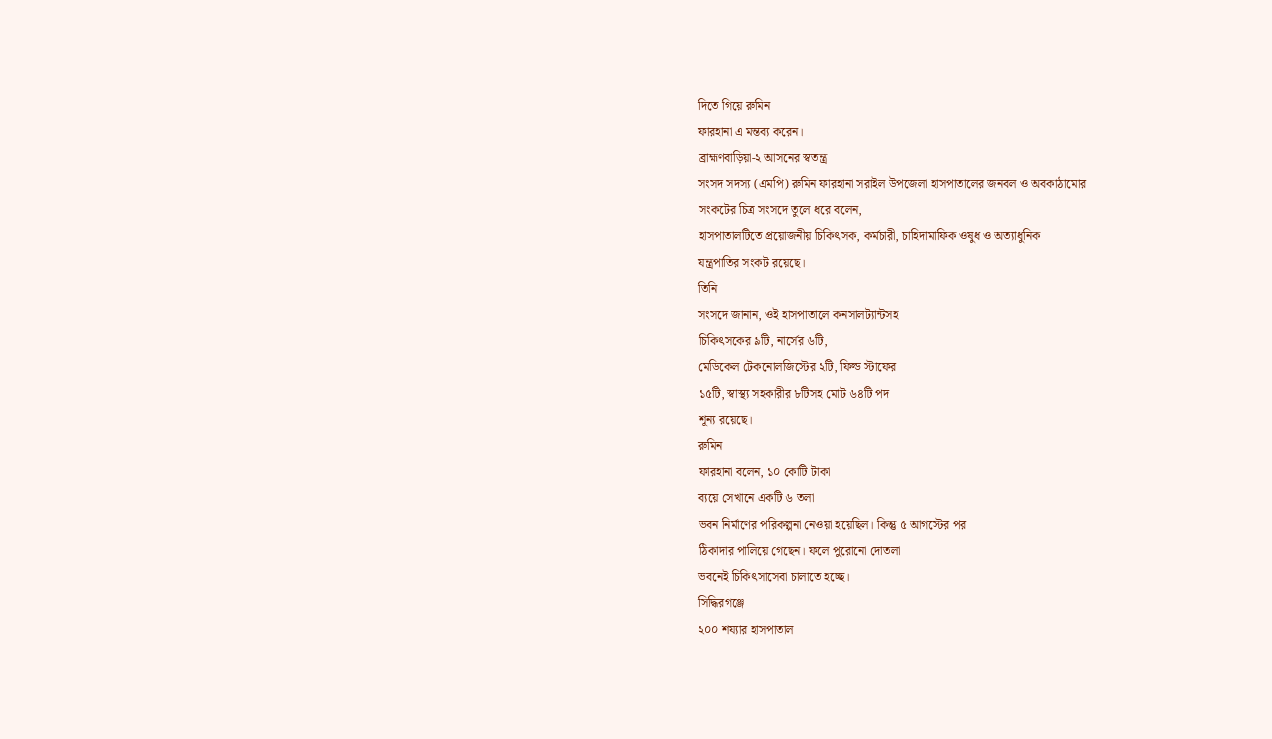দিতে গিয়ে রুমিন
ফারহানা এ মন্তব্য করেন।
ব্রাহ্মণবাড়িয়া-২ আসনের স্বতন্ত্র
সংসদ সদস্য (এমপি) রুমিন ফারহানা সরাইল উপজেলা হাসপাতালের জনবল ও অবকাঠামোর
সংকটের চিত্র সংসদে তুলে ধরে বলেন,
হাসপাতালটিতে প্রয়োজনীয় চিকিৎসক, কর্মচারী, চাহিদামাফিক ওষুধ ও অত্যাধুনিক
যন্ত্রপাতির সংকট রয়েছে।
তিনি
সংসদে জানান, ওই হাসপাতালে কনসালট্যান্টসহ
চিকিৎসকের ৯টি, নার্সের ৬টি,
মেডিকেল টেকনোলজিস্টের ২টি, ফিল্ড স্টাফের
১৫টি, স্বাস্থ্য সহকারীর ৮টিসহ মোট ৬৪টি পদ
শূন্য রয়েছে।
রুমিন
ফারহানা বলেন, ১০ কোটি টাকা
ব্যয়ে সেখানে একটি ৬ তলা
ভবন নির্মাণের পরিকল্পনা নেওয়া হয়েছিল। কিন্তু ৫ আগস্টের পর
ঠিকাদার পালিয়ে গেছেন। ফলে পুরোনো দোতলা
ভবনেই চিকিৎসাসেবা চালাতে হচ্ছে।
সিদ্ধিরগঞ্জে
২০০ শয্যার হাসপাতাল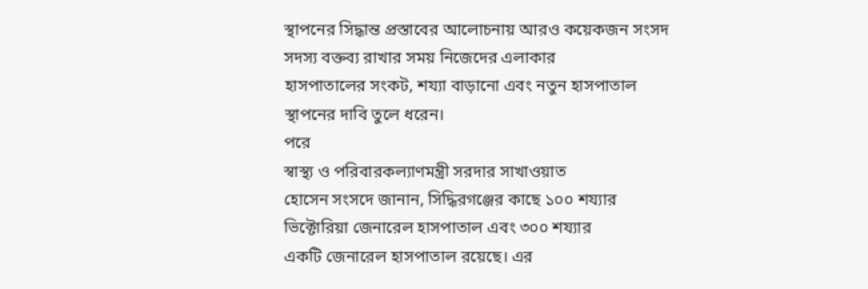স্থাপনের সিদ্ধান্ত প্রস্তাবের আলোচনায় আরও কয়েকজন সংসদ
সদস্য বক্তব্য রাখার সময় নিজেদের এলাকার
হাসপাতালের সংকট, শয্যা বাড়ানো এবং নতুন হাসপাতাল
স্থাপনের দাবি তুলে ধরেন।
পরে
স্বাস্থ্য ও পরিবারকল্যাণমন্ত্রী সরদার সাখাওয়াত
হোসেন সংসদে জানান, সিদ্ধিরগঞ্জের কাছে ১০০ শয্যার
ভিক্টোরিয়া জেনারেল হাসপাতাল এবং ৩০০ শয্যার
একটি জেনারেল হাসপাতাল রয়েছে। এর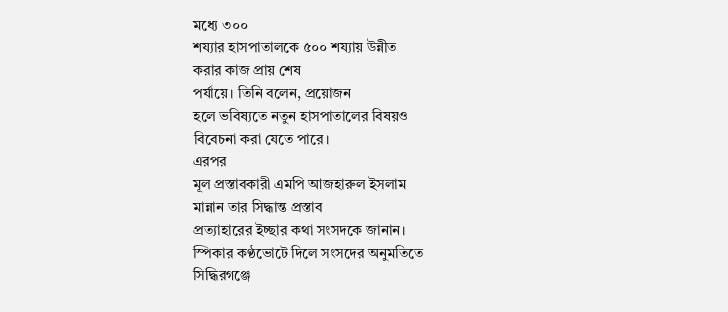মধ্যে ৩০০
শয্যার হাসপাতালকে ৫০০ শয্যায় উন্নীত
করার কাজ প্রায় শেষ
পর্যায়ে। তিনি বলেন, প্রয়োজন
হলে ভবিষ্যতে নতুন হাসপাতালের বিষয়ও
বিবেচনা করা যেতে পারে।
এরপর
মূল প্রস্তাবকারী এমপি আজহারুল ইসলাম
মান্নান তার সিদ্ধান্ত প্রস্তাব
প্রত্যাহারের ইচ্ছার কথা সংসদকে জানান।
স্পিকার কণ্ঠভোটে দিলে সংসদের অনুমতিতে
সিদ্ধিরগঞ্জে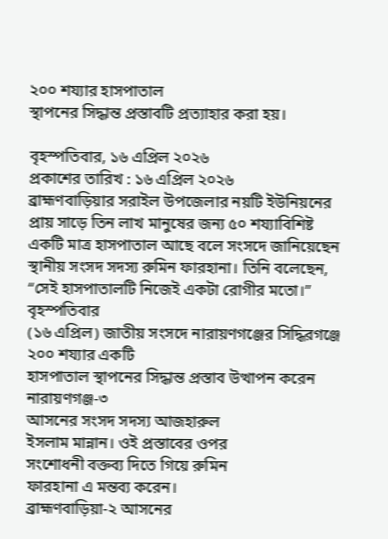২০০ শয্যার হাসপাতাল
স্থাপনের সিদ্ধান্ত প্রস্তাবটি প্রত্যাহার করা হয়।

বৃহস্পতিবার, ১৬ এপ্রিল ২০২৬
প্রকাশের তারিখ : ১৬ এপ্রিল ২০২৬
ব্রাহ্মণবাড়িয়ার সরাইল উপজেলার নয়টি ইউনিয়নের প্রায় সাড়ে তিন লাখ মানুষের জন্য ৫০ শয্যাবিশিষ্ট একটি মাত্র হাসপাতাল আছে বলে সংসদে জানিয়েছেন স্থানীয় সংসদ সদস্য রুমিন ফারহানা। তিনি বলেছেন, “সেই হাসপাতালটি নিজেই একটা রোগীর মতো।”
বৃহস্পতিবার
(১৬ এপ্রিল) জাতীয় সংসদে নারায়ণগঞ্জের সিদ্ধিরগঞ্জে ২০০ শয্যার একটি
হাসপাতাল স্থাপনের সিদ্ধান্ত প্রস্তাব উত্থাপন করেন নারায়ণগঞ্জ-৩
আসনের সংসদ সদস্য আজহারুল
ইসলাম মান্নান। ওই প্রস্তাবের ওপর
সংশোধনী বক্তব্য দিতে গিয়ে রুমিন
ফারহানা এ মন্তব্য করেন।
ব্রাহ্মণবাড়িয়া-২ আসনের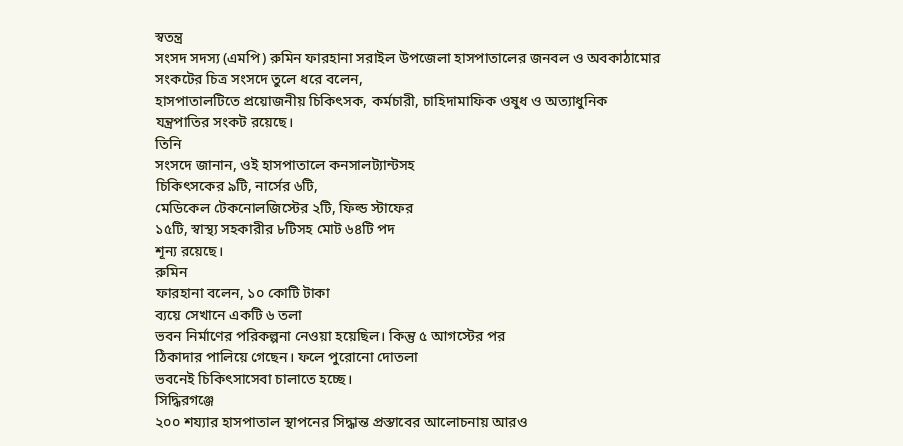স্বতন্ত্র
সংসদ সদস্য (এমপি) রুমিন ফারহানা সরাইল উপজেলা হাসপাতালের জনবল ও অবকাঠামোর
সংকটের চিত্র সংসদে তুলে ধরে বলেন,
হাসপাতালটিতে প্রয়োজনীয় চিকিৎসক, কর্মচারী, চাহিদামাফিক ওষুধ ও অত্যাধুনিক
যন্ত্রপাতির সংকট রয়েছে।
তিনি
সংসদে জানান, ওই হাসপাতালে কনসালট্যান্টসহ
চিকিৎসকের ৯টি, নার্সের ৬টি,
মেডিকেল টেকনোলজিস্টের ২টি, ফিল্ড স্টাফের
১৫টি, স্বাস্থ্য সহকারীর ৮টিসহ মোট ৬৪টি পদ
শূন্য রয়েছে।
রুমিন
ফারহানা বলেন, ১০ কোটি টাকা
ব্যয়ে সেখানে একটি ৬ তলা
ভবন নির্মাণের পরিকল্পনা নেওয়া হয়েছিল। কিন্তু ৫ আগস্টের পর
ঠিকাদার পালিয়ে গেছেন। ফলে পুরোনো দোতলা
ভবনেই চিকিৎসাসেবা চালাতে হচ্ছে।
সিদ্ধিরগঞ্জে
২০০ শয্যার হাসপাতাল স্থাপনের সিদ্ধান্ত প্রস্তাবের আলোচনায় আরও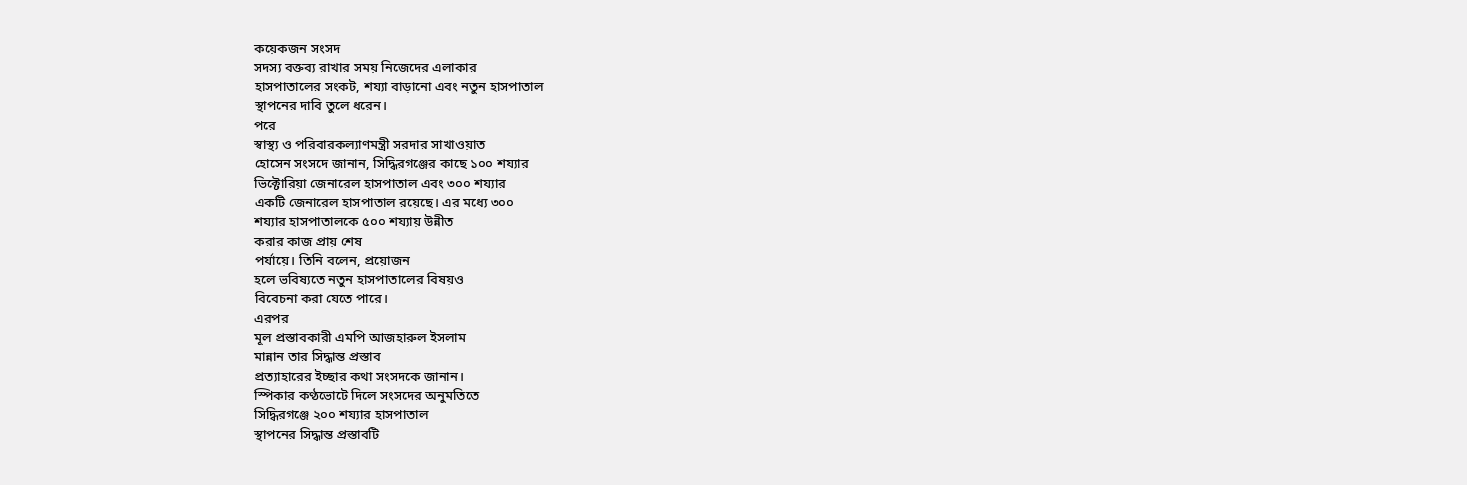কয়েকজন সংসদ
সদস্য বক্তব্য রাখার সময় নিজেদের এলাকার
হাসপাতালের সংকট, শয্যা বাড়ানো এবং নতুন হাসপাতাল
স্থাপনের দাবি তুলে ধরেন।
পরে
স্বাস্থ্য ও পরিবারকল্যাণমন্ত্রী সরদার সাখাওয়াত
হোসেন সংসদে জানান, সিদ্ধিরগঞ্জের কাছে ১০০ শয্যার
ভিক্টোরিয়া জেনারেল হাসপাতাল এবং ৩০০ শয্যার
একটি জেনারেল হাসপাতাল রয়েছে। এর মধ্যে ৩০০
শয্যার হাসপাতালকে ৫০০ শয্যায় উন্নীত
করার কাজ প্রায় শেষ
পর্যায়ে। তিনি বলেন, প্রয়োজন
হলে ভবিষ্যতে নতুন হাসপাতালের বিষয়ও
বিবেচনা করা যেতে পারে।
এরপর
মূল প্রস্তাবকারী এমপি আজহারুল ইসলাম
মান্নান তার সিদ্ধান্ত প্রস্তাব
প্রত্যাহারের ইচ্ছার কথা সংসদকে জানান।
স্পিকার কণ্ঠভোটে দিলে সংসদের অনুমতিতে
সিদ্ধিরগঞ্জে ২০০ শয্যার হাসপাতাল
স্থাপনের সিদ্ধান্ত প্রস্তাবটি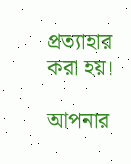প্রত্যাহার করা হয়।

আপনার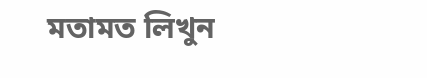মতামত লিখুন